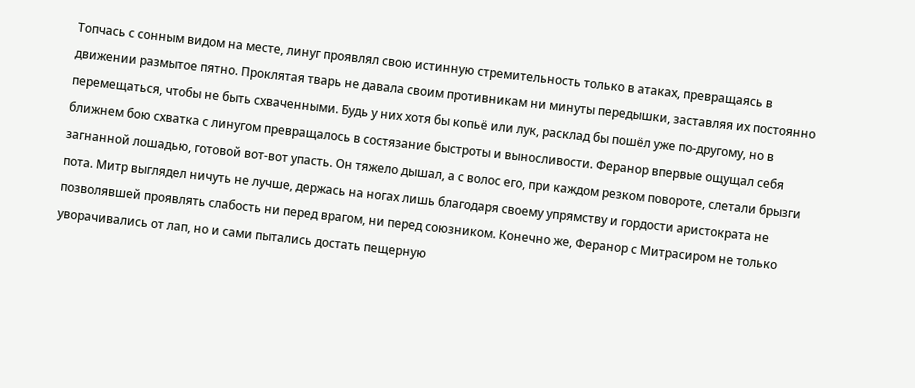Топчась с сонным видом на месте, линуг проявлял свою истинную стремительность только в атаках, превращаясь в движении размытое пятно. Проклятая тварь не давала своим противникам ни минуты передышки, заставляя их постоянно перемещаться, чтобы не быть схваченными. Будь у них хотя бы копьё или лук, расклад бы пошёл уже по-другому, но в ближнем бою схватка с линугом превращалось в состязание быстроты и выносливости. Феранор впервые ощущал себя загнанной лошадью, готовой вот-вот упасть. Он тяжело дышал, а с волос его, при каждом резком повороте, слетали брызги пота. Митр выглядел ничуть не лучше, держась на ногах лишь благодаря своему упрямству и гордости аристократа не позволявшей проявлять слабость ни перед врагом, ни перед союзником. Конечно же, Феранор с Митрасиром не только уворачивались от лап, но и сами пытались достать пещерную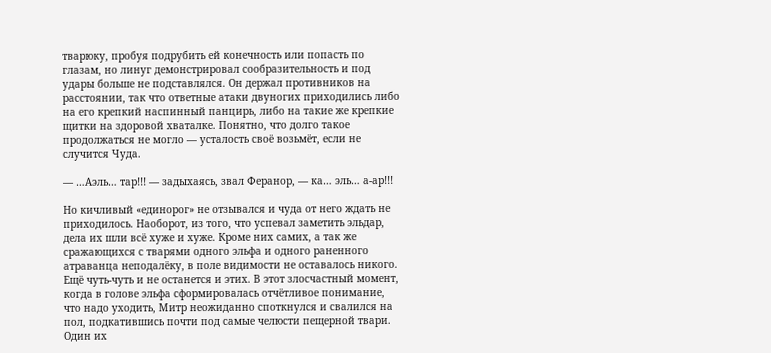тварюку, пробуя подрубить ей конечность или попасть по глазам, но линуг демонстрировал сообразительность и под удары больше не подставлялся. Он держал противников на расстоянии, так что ответные атаки двуногих приходились либо на его крепкий наспинный панцирь, либо на такие же крепкие щитки на здоровой хваталке. Понятно, что долго такое продолжаться не могло — усталость своё возьмёт, если не случится Чуда.

— …Аэль… тар!!! — задыхаясь, звал Феранор, — ка… эль… а-ар!!!

Но кичливый «единорог» не отзывался и чуда от него ждать не приходилось. Наоборот, из того, что успевал заметить эльдар, дела их шли всё хуже и хуже. Кроме них самих, а так же сражающихся с тварями одного эльфа и одного раненного атраванца неподалёку, в поле видимости не оставалось никого. Ещё чуть-чуть и не останется и этих. В этот злосчастный момент, когда в голове эльфа сформировалась отчётливое понимание, что надо уходить, Митр неожиданно споткнулся и свалился на пол, подкатившись почти под самые челюсти пещерной твари. Один их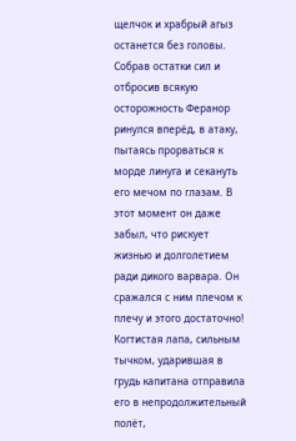щелчок и храбрый агыз останется без головы. Собрав остатки сил и отбросив всякую осторожность Феранор ринулся вперёд, в атаку, пытаясь прорваться к морде линуга и секануть его мечом по глазам. В этот момент он даже забыл, что рискует жизнью и долголетием ради дикого варвара. Он сражался с ним плечом к плечу и этого достаточно! Когтистая лапа, сильным тычком, ударившая в грудь капитана отправила его в непродолжительный полёт,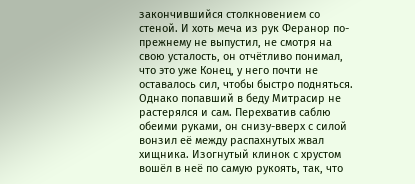закончившийся столкновением со стеной. И хоть меча из рук Феранор по-прежнему не выпустил, не смотря на свою усталость, он отчётливо понимал, что это уже Конец, у него почти не оставалось сил, чтобы быстро подняться. Однако попавший в беду Митрасир не растерялся и сам. Перехватив саблю обеими руками, он снизу-вверх с силой вонзил её между распахнутых жвал хищника. Изогнутый клинок с хрустом вошёл в неё по самую рукоять, так, что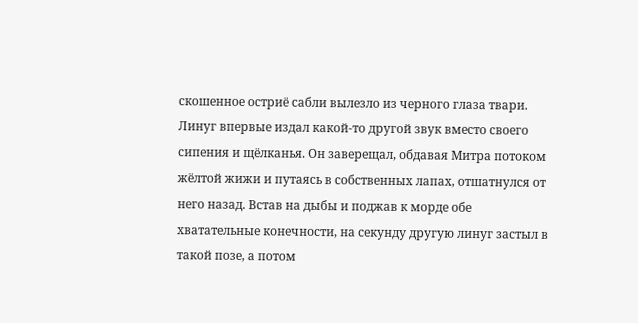скошенное остриё сабли вылезло из черного глаза твари. Линуг впервые издал какой-то другой звук вместо своего сипения и щёлканья. Он заверещал, обдавая Митра потоком жёлтой жижи и путаясь в собственных лапах, отшатнулся от него назад. Встав на дыбы и поджав к морде обе хватательные конечности, на секунду другую линуг застыл в такой позе, а потом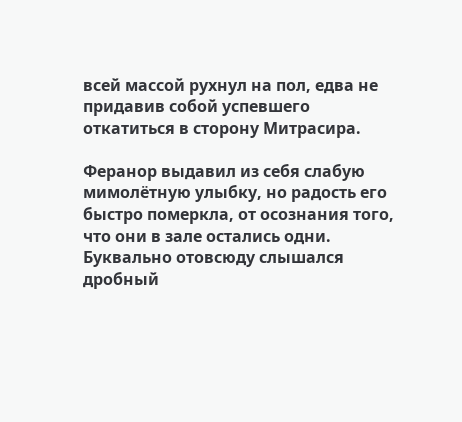всей массой рухнул на пол, едва не придавив собой успевшего откатиться в сторону Митрасира.

Феранор выдавил из себя слабую мимолётную улыбку, но радость его быстро померкла, от осознания того, что они в зале остались одни. Буквально отовсюду слышался дробный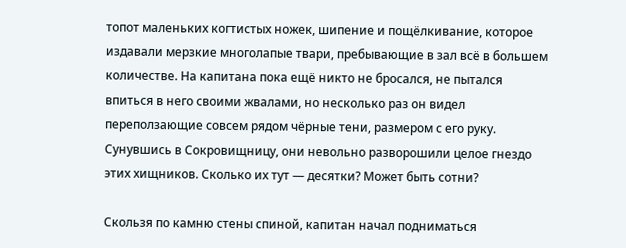топот маленьких когтистых ножек, шипение и пощёлкивание, которое издавали мерзкие многолапые твари, пребывающие в зал всё в большем количестве. На капитана пока ещё никто не бросался, не пытался впиться в него своими жвалами, но несколько раз он видел переползающие совсем рядом чёрные тени, размером с его руку. Сунувшись в Сокровищницу, они невольно разворошили целое гнездо этих хищников. Сколько их тут — десятки? Может быть сотни?

Скользя по камню стены спиной, капитан начал подниматься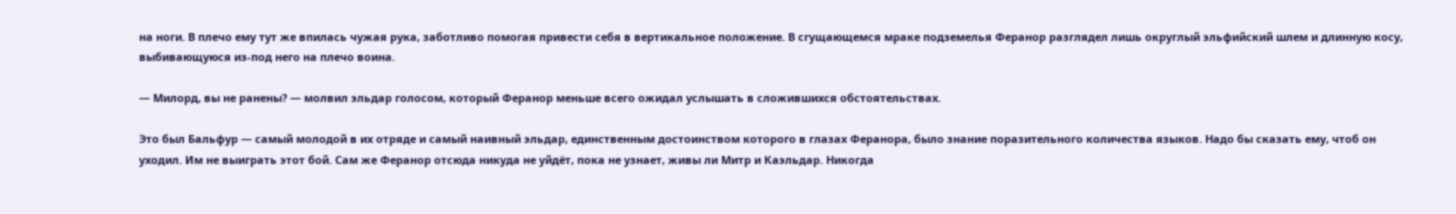на ноги. В плечо ему тут же впилась чужая рука, заботливо помогая привести себя в вертикальное положение. В сгущающемся мраке подземелья Феранор разглядел лишь округлый эльфийский шлем и длинную косу, выбивающуюся из-под него на плечо воина.

— Милорд, вы не ранены? — молвил эльдар голосом, который Феранор меньше всего ожидал услышать в сложившихся обстоятельствах.

Это был Бальфур — самый молодой в их отряде и самый наивный эльдар, единственным достоинством которого в глазах Феранора, было знание поразительного количества языков. Надо бы сказать ему, чтоб он уходил. Им не выиграть этот бой. Сам же Феранор отсюда никуда не уйдёт, пока не узнает, живы ли Митр и Каэльдар. Никогда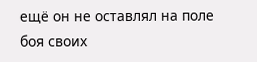ещё он не оставлял на поле боя своих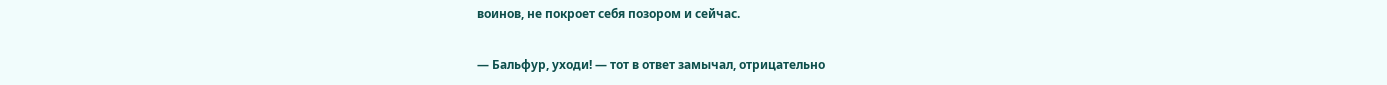воинов, не покроет себя позором и сейчас.

— Бальфур, уходи! — тот в ответ замычал, отрицательно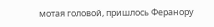мотая головой, пришлось Феранору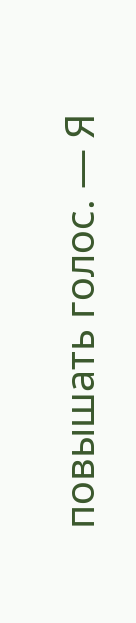повышать голос. — Я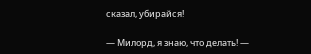сказал, убирайся!

— Милорд, я знаю, что делать! —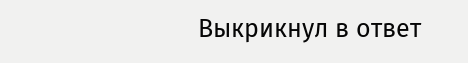Выкрикнул в ответ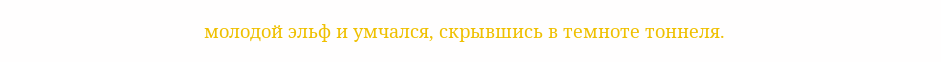молодой эльф и умчался, скрывшись в темноте тоннеля.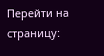Перейти на страницу: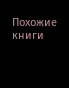Похожие книги